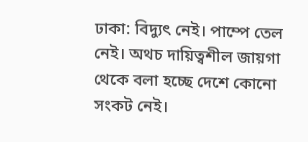ঢাকা: বিদ্যুৎ নেই। পাম্পে তেল নেই। অথচ দায়িত্বশীল জায়গা থেকে বলা হচ্ছে দেশে কোনো সংকট নেই।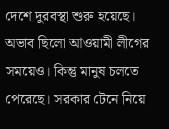দেশে দুরবস্থা শুরু হয়েছে। অভাব ছিলো আওয়ামী লীগের সময়েও। কিন্তু মানুষ চলতে পেরেছে। সরকার টেনে নিয়ে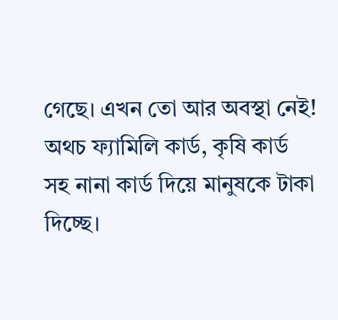গেছে। এখন তো আর অবস্থা নেই!
অথচ ফ্যামিলি কার্ড, কৃষি কার্ড সহ নানা কার্ড দিয়ে মানুষকে টাকা দিচ্ছে।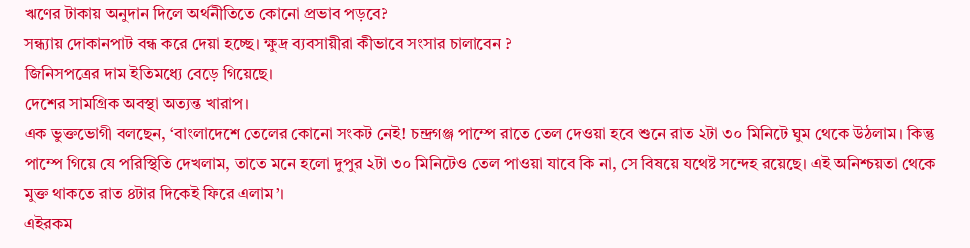ঋণের টাকায় অনুদান দিলে অর্থনীতিতে কোনো প্রভাব পড়বে?
সন্ধ্যায় দোকানপাট বন্ধ করে দেয়া হচ্ছে। ক্ষুদ্র ব্যবসায়ীরা কীভাবে সংসার চালাবেন ?
জিনিসপত্রের দাম ইতিমধ্যে বেড়ে গিয়েছে।
দেশের সামগ্রিক অবস্থা অত্যন্ত খারাপ।
এক ভুক্তভোগী বলছেন, ‘বাংলাদেশে তেলের কোনো সংকট নেই! চন্দ্রগঞ্জ পাম্পে রাতে তেল দেওয়া হবে শুনে রাত ২টা ৩০ মিনিটে ঘুম থেকে উঠলাম। কিন্তু পাম্পে গিয়ে যে পরিস্থিতি দেখলাম, তাতে মনে হলো দুপুর ২টা ৩০ মিনিটেও তেল পাওয়া যাবে কি না, সে বিষয়ে যথেষ্ট সন্দেহ রয়েছে। এই অনিশ্চয়তা থেকে মুক্ত থাকতে রাত ৪টার দিকেই ফিরে এলাম’।
এইরকম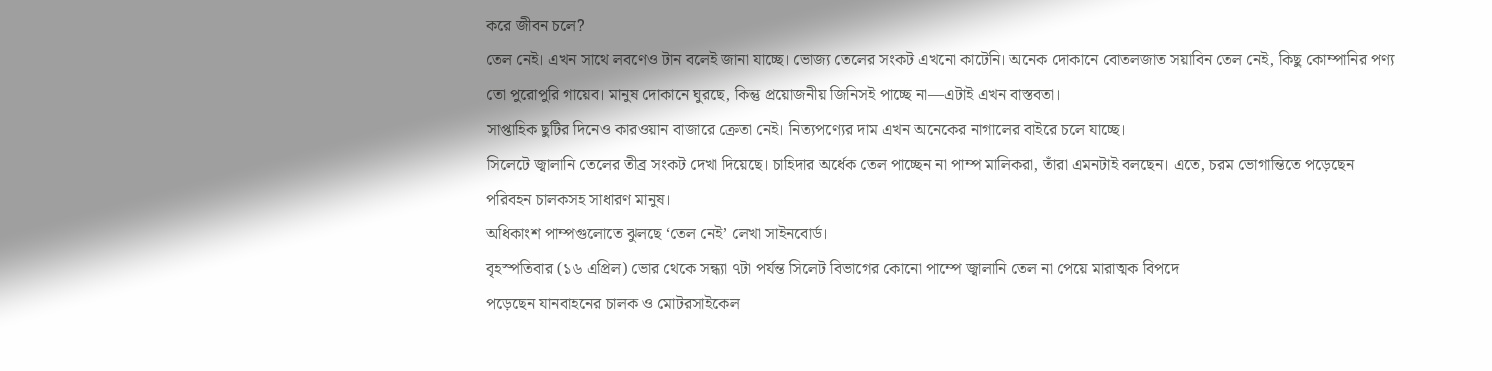করে জীবন চলে?
তেল নেই। এখন সাথে লবণেও টান বলেই জানা যাচ্ছে। ভোজ্য তেলের সংকট এখনো কাটেনি। অনেক দোকানে বোতলজাত সয়াবিন তেল নেই, কিছু কোম্পানির পণ্য তো পুরোপুরি গায়েব। মানুষ দোকানে ঘুরছে, কিন্তু প্রয়োজনীয় জিনিসই পাচ্ছে না—এটাই এখন বাস্তবতা।
সাপ্তাহিক ছুটির দিনেও কারওয়ান বাজারে ক্রেতা নেই। নিত্যপণ্যের দাম এখন অনেকের নাগালের বাইরে চলে যাচ্ছে।
সিলেটে জ্বালানি তেলের তীব্র সংকট দেখা দিয়েছে। চাহিদার অর্ধেক তেল পাচ্ছেন না পাম্প মালিকরা, তাঁরা এমনটাই বলছেন। এতে, চরম ভোগান্তিতে পড়েছেন পরিবহন চালকসহ সাধারণ মানুষ।
অধিকাংশ পাম্পগুলোতে ঝুলছে ‘তেল নেই’ লেখা সাইনবোর্ড।
বৃহস্পতিবার (১৬ এপ্রিল) ভোর থেকে সন্ধ্যা ৭টা পর্যন্ত সিলেট বিভাগের কোনো পাম্পে জ্বালানি তেল না পেয়ে মারাত্মক বিপদে
পড়েছেন যানবাহনের চালক ও মোটরসাইকেল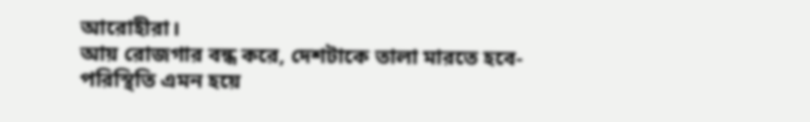আরোহীরা।
আয় রোজগার বন্ধ করে, দেশটাকে তালা মারতে হবে- পরিস্থিতি এমন হয়ে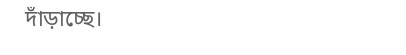দাঁড়াচ্ছে।